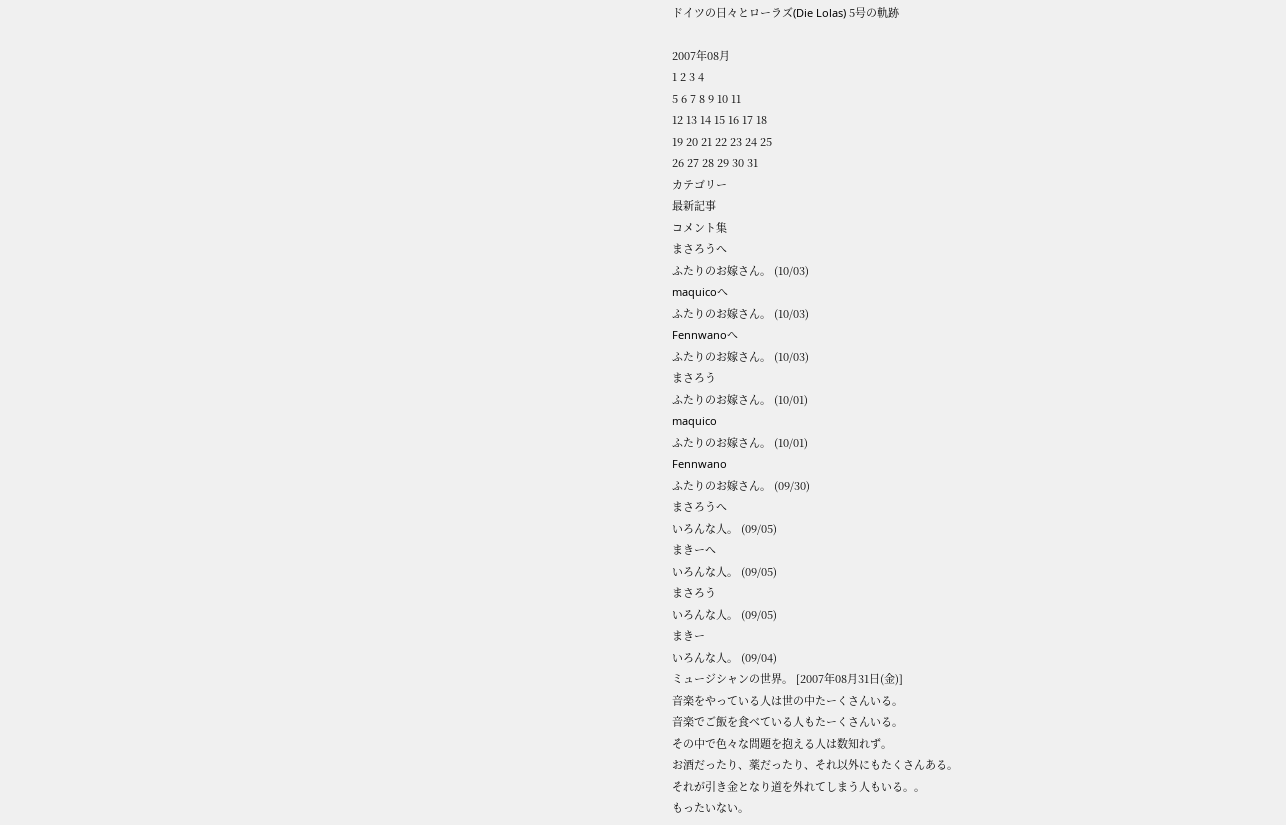ドイツの日々とローラズ(Die Lolas) 5号の軌跡

2007年08月
1 2 3 4
5 6 7 8 9 10 11
12 13 14 15 16 17 18
19 20 21 22 23 24 25
26 27 28 29 30 31
カテゴリー
最新記事
コメント集
まさろうへ
ふたりのお嫁さん。 (10/03)
maquicoへ
ふたりのお嫁さん。 (10/03)
Fennwanoへ
ふたりのお嫁さん。 (10/03)
まさろう
ふたりのお嫁さん。 (10/01)
maquico
ふたりのお嫁さん。 (10/01)
Fennwano
ふたりのお嫁さん。 (09/30)
まさろうへ
いろんな人。 (09/05)
まきーへ
いろんな人。 (09/05)
まさろう
いろんな人。 (09/05)
まきー
いろんな人。 (09/04)
ミュージシャンの世界。 [2007年08月31日(金)]
音楽をやっている人は世の中たーくさんいる。
音楽でご飯を食べている人もたーくさんいる。
その中で色々な問題を抱える人は数知れず。
お酒だったり、薬だったり、それ以外にもたくさんある。
それが引き金となり道を外れてしまう人もいる。。
もったいない。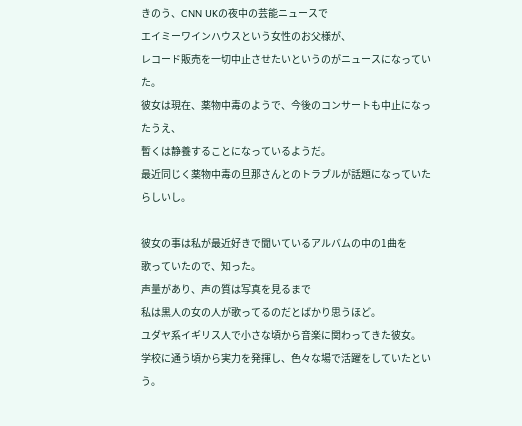きのう、CNN UKの夜中の芸能ニュースで
エイミーワインハウスという女性のお父様が、
レコード販売を一切中止させたいというのがニュースになっていた。
彼女は現在、薬物中毒のようで、今後のコンサートも中止になったうえ、
暫くは静養することになっているようだ。
最近同じく薬物中毒の旦那さんとのトラブルが話題になっていたらしいし。

彼女の事は私が最近好きで聞いているアルバムの中の1曲を
歌っていたので、知った。
声量があり、声の質は写真を見るまで
私は黒人の女の人が歌ってるのだとばかり思うほど。
ユダヤ系イギリス人で小さな頃から音楽に関わってきた彼女。
学校に通う頃から実力を発揮し、色々な場で活躍をしていたという。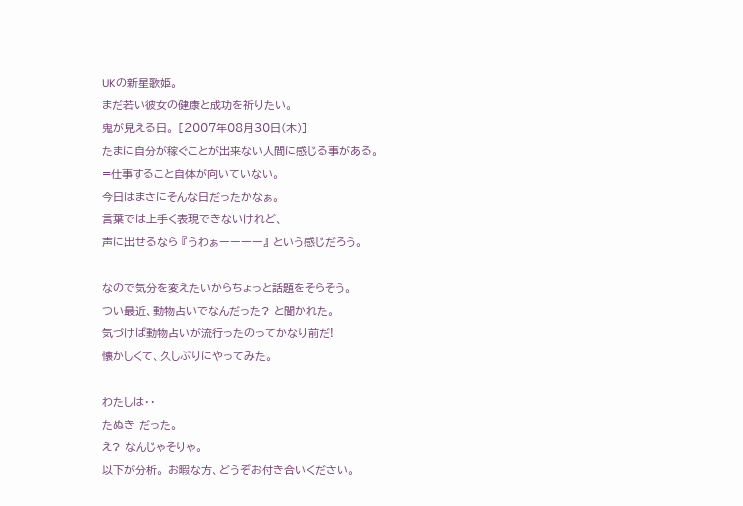UKの新星歌姫。
まだ若い彼女の健康と成功を祈りたい。
鬼が見える日。 [2007年08月30日(木)]
たまに自分が稼ぐことが出来ない人間に感じる事がある。
=仕事すること自体が向いていない。
今日はまさにそんな日だったかなぁ。
言葉では上手く表現できないけれど、
声に出せるなら 『うわぁーーーー』 という感じだろう。

なので気分を変えたいからちょっと話題をそらそう。
つい最近、動物占いでなんだった? と聞かれた。
気づけば動物占いが流行ったのってかなり前だ!
懐かしくて、久しぶりにやってみた。

わたしは・・
たぬき だった。
え? なんじゃそりゃ。
以下が分析。 お暇な方、どうぞお付き合いください。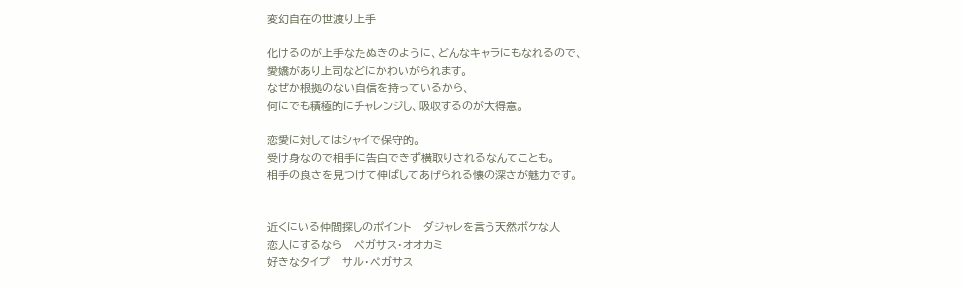変幻自在の世渡り上手

化けるのが上手なたぬきのように、どんなキャラにもなれるので、
愛嬌があり上司などにかわいがられます。
なぜか根拠のない自信を持っているから、
何にでも積極的にチャレンジし、吸収するのが大得意。

恋愛に対してはシャイで保守的。
受け身なので相手に告白できず横取りされるなんてことも。
相手の良さを見つけて伸ばしてあげられる懐の深さが魅力です。


近くにいる仲間探しのポイント   ダジャレを言う天然ボケな人
恋人にするなら   ペガサス・オオカミ
好きなタイプ   サル・ペガサス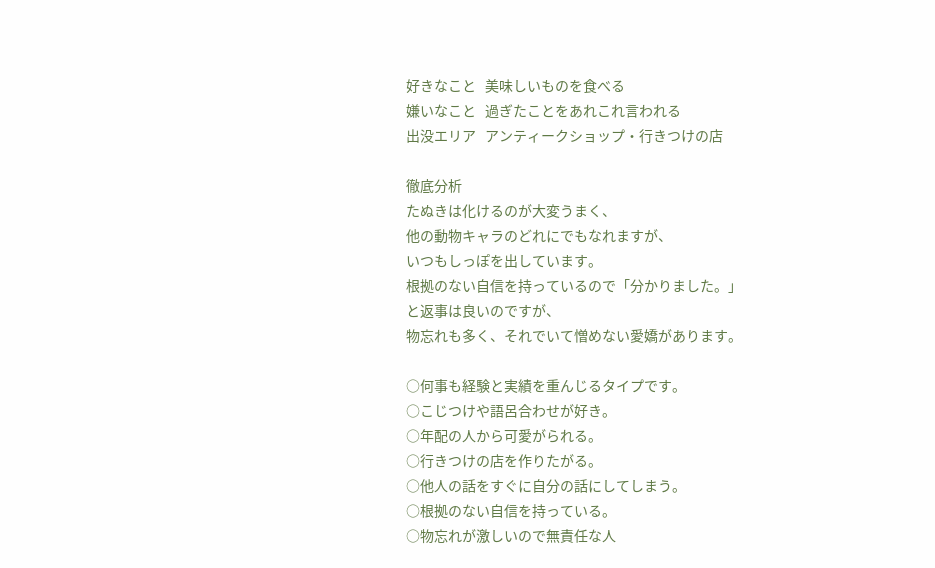好きなこと   美味しいものを食べる
嫌いなこと   過ぎたことをあれこれ言われる
出没エリア   アンティークショップ・行きつけの店

徹底分析
たぬきは化けるのが大変うまく、
他の動物キャラのどれにでもなれますが、
いつもしっぽを出しています。
根拠のない自信を持っているので「分かりました。」
と返事は良いのですが、
物忘れも多く、それでいて憎めない愛嬌があります。

○何事も経験と実績を重んじるタイプです。
○こじつけや語呂合わせが好き。
○年配の人から可愛がられる。
○行きつけの店を作りたがる。
○他人の話をすぐに自分の話にしてしまう。
○根拠のない自信を持っている。
○物忘れが激しいので無責任な人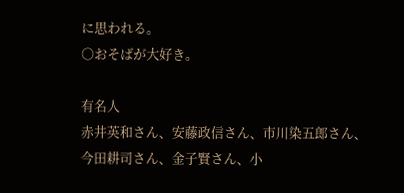に思われる。
○おそばが大好き。

有名人
赤井英和さん、安藤政信さん、市川染五郎さん、
今田耕司さん、金子賢さん、小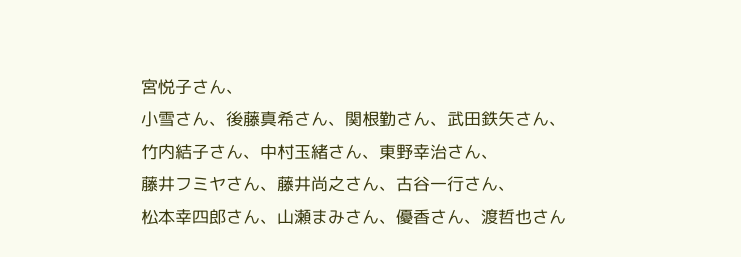宮悦子さん、
小雪さん、後藤真希さん、関根勤さん、武田鉄矢さん、
竹内結子さん、中村玉緒さん、東野幸治さん、
藤井フミヤさん、藤井尚之さん、古谷一行さん、
松本幸四郎さん、山瀬まみさん、優香さん、渡哲也さん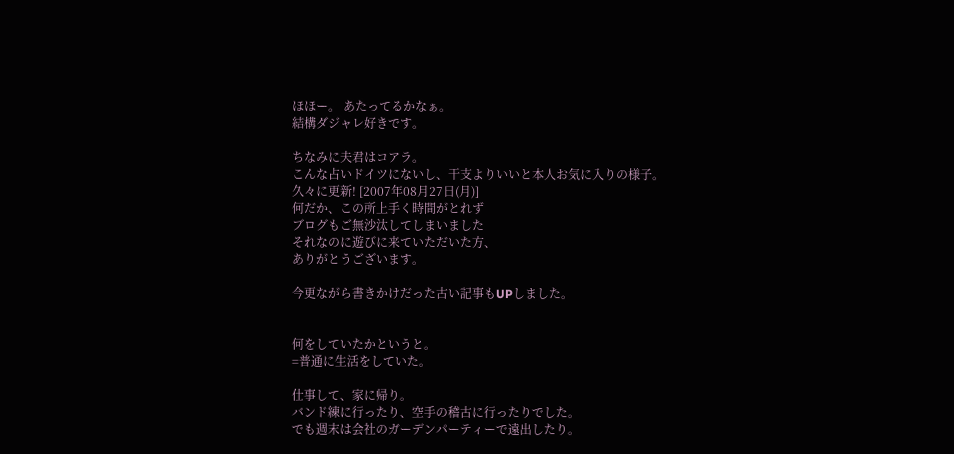ほほー。 あたってるかなぁ。
結構ダジャレ好きです。

ちなみに夫君はコアラ。
こんな占いドイツにないし、干支よりいいと本人お気に入りの様子。
久々に更新! [2007年08月27日(月)]
何だか、この所上手く時間がとれず
ブログもご無沙汰してしまいました
それなのに遊びに来ていただいた方、
ありがとうございます。

今更ながら書きかけだった古い記事もUPしました。


何をしていたかというと。
=普通に生活をしていた。

仕事して、家に帰り。
バンド練に行ったり、空手の稽古に行ったりでした。
でも週末は会社のガーデンパーティーで遠出したり。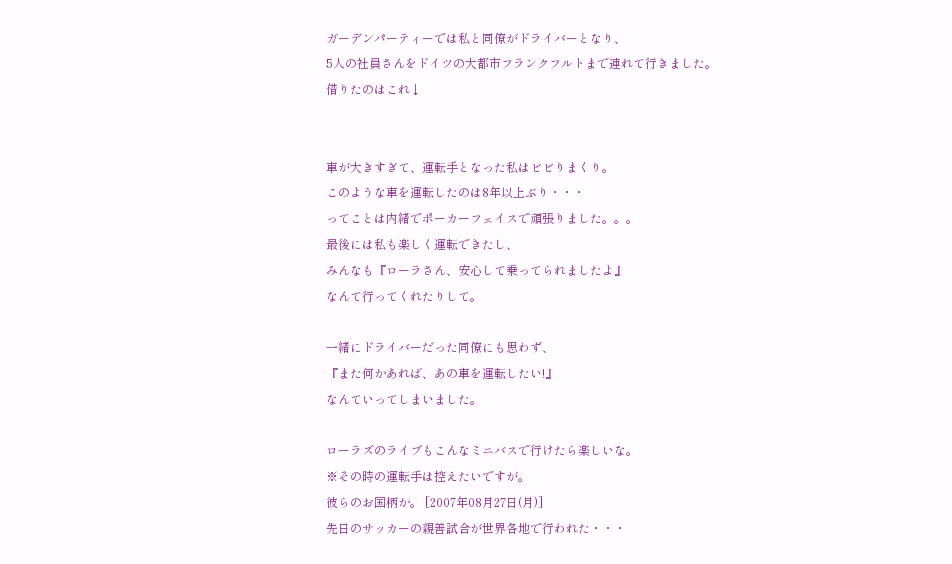ガーデンパーティーでは私と同僚がドライバーとなり、
5人の社員さんをドイツの大都市フランクフルトまで連れて行きました。
借りたのはこれ↓


車が大きすぎて、運転手となった私はビビりまくり。
このような車を運転したのは8年以上ぶり・・・
ってことは内緒でポーカーフェイスで頑張りました。。。
最後には私も楽しく運転できたし、
みんなも『ローラさん、安心して乗ってられましたよ』
なんて行ってくれたりして。

一緒にドライバーだった同僚にも思わず、
『また何かあれば、あの車を運転したい!』
なんていってしまいました。

ローラズのライブもこんなミニバスで行けたら楽しいな。
※その時の運転手は控えたいですが。
彼らのお国柄か。 [2007年08月27日(月)]
先日のサッカーの親善試合が世界各地で行われた・・・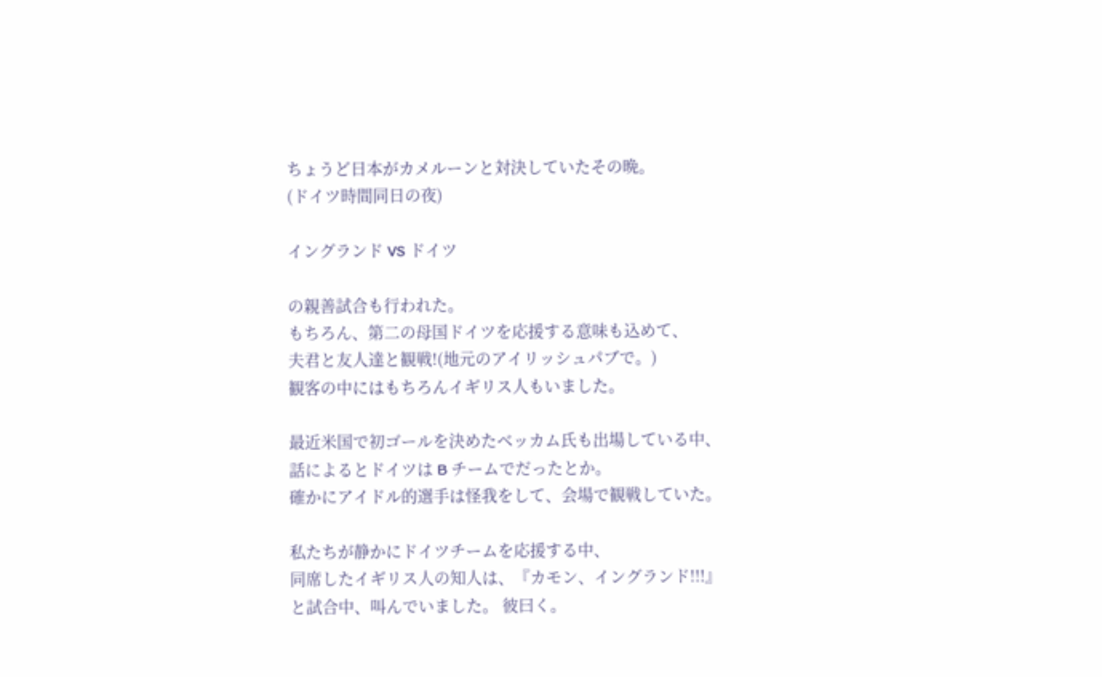ちょうど日本がカメルーンと対決していたその晩。
(ドイツ時間同日の夜)

イングランド VS ドイツ

の親善試合も行われた。
もちろん、第二の母国ドイツを応援する意味も込めて、
夫君と友人達と観戦!(地元のアイリッシュパブで。)
観客の中にはもちろんイギリス人もいました。

最近米国で初ゴールを決めたベッカム氏も出場している中、
話によるとドイツは B チームでだったとか。
確かにアイドル的選手は怪我をして、会場で観戦していた。

私たちが静かにドイツチームを応援する中、
同席したイギリス人の知人は、『カモン、イングランド!!!』
と試合中、叫んでいました。 彼曰く。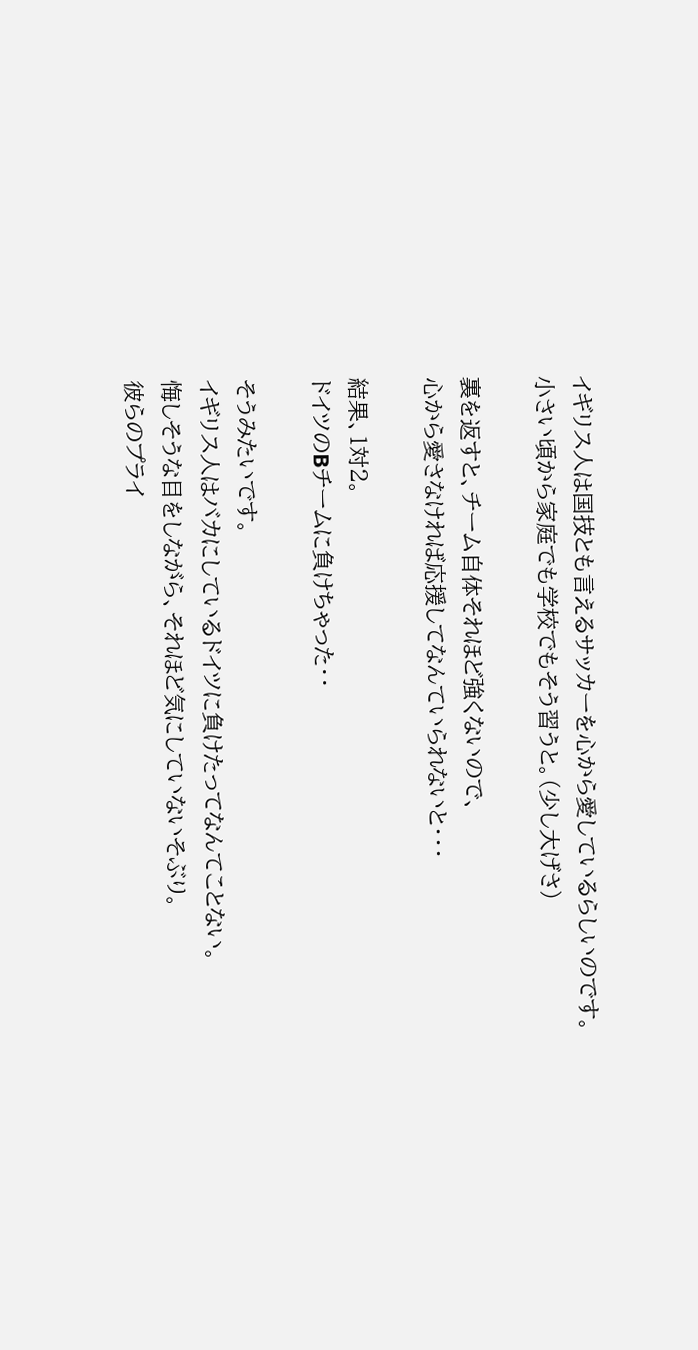イギリス人は国技とも言えるサッカーを心から愛しているらしいのです。
小さい頃から家庭でも学校でもそう習うと。(少し大げさ)

裏を返すと、チーム自体それほど強くないので、
心から愛さなければ応援してなんていられないと・・・

結果、1対2。
ドイツのBチームに負けちゃった・・

そうみたいです。
イギリス人はバカにしているドイツに負けたってなんてことない。
悔しそうな目をしながら、それほど気にしていないそぶり。
彼らのプライ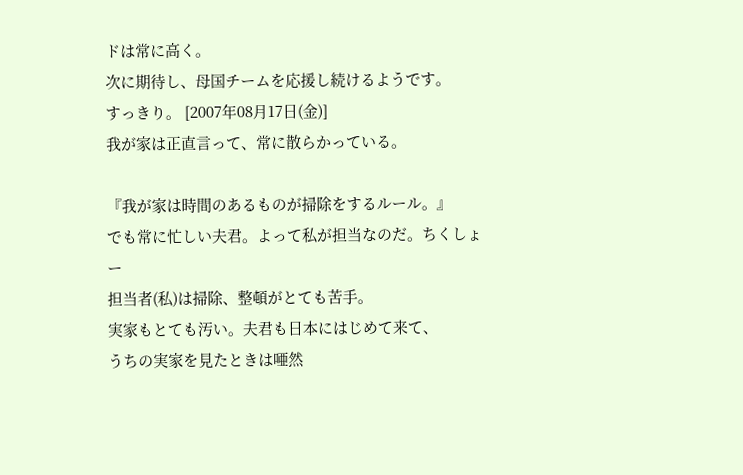ドは常に高く。
次に期待し、母国チームを応援し続けるようです。
すっきり。 [2007年08月17日(金)]
我が家は正直言って、常に散らかっている。

『我が家は時間のあるものが掃除をするルール。』
でも常に忙しい夫君。よって私が担当なのだ。ちくしょー
担当者(私)は掃除、整頓がとても苦手。
実家もとても汚い。夫君も日本にはじめて来て、
うちの実家を見たときは唖然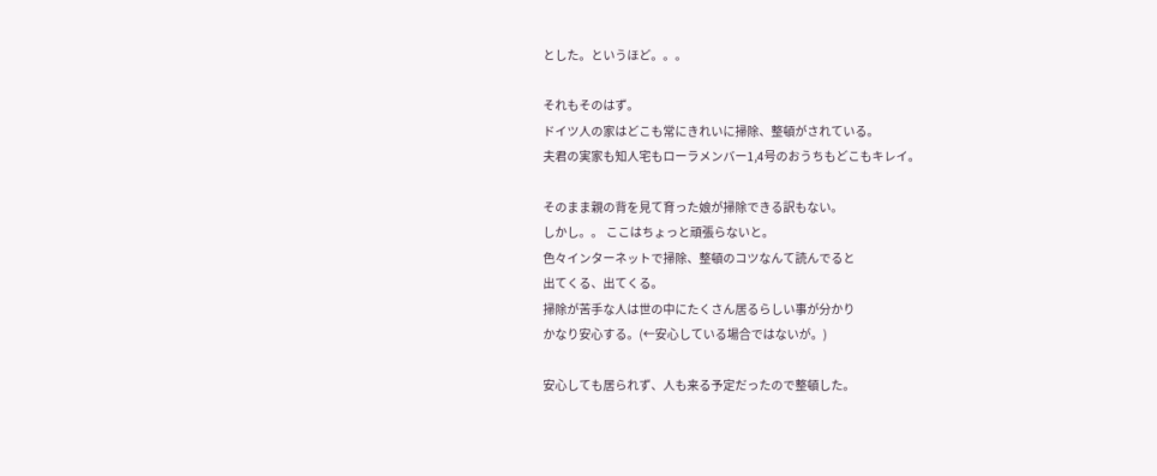とした。というほど。。。

それもそのはず。
ドイツ人の家はどこも常にきれいに掃除、整頓がされている。
夫君の実家も知人宅もローラメンバー1,4号のおうちもどこもキレイ。

そのまま親の背を見て育った娘が掃除できる訳もない。
しかし。。 ここはちょっと頑張らないと。
色々インターネットで掃除、整頓のコツなんて読んでると
出てくる、出てくる。
掃除が苦手な人は世の中にたくさん居るらしい事が分かり
かなり安心する。(←安心している場合ではないが。)

安心しても居られず、人も来る予定だったので整頓した。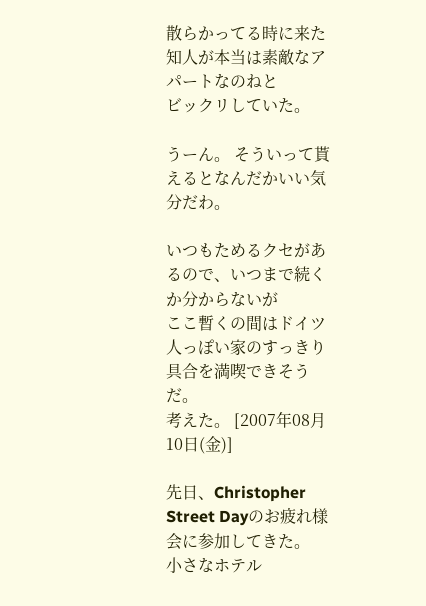散らかってる時に来た知人が本当は素敵なアパートなのねと
ビックリしていた。

うーん。 そういって貰えるとなんだかいい気分だわ。

いつもためるクセがあるので、いつまで続くか分からないが
ここ暫くの間はドイツ人っぽい家のすっきり具合を満喫できそうだ。
考えた。 [2007年08月10日(金)]

先日、Christopher Street Dayのお疲れ様会に参加してきた。
小さなホテル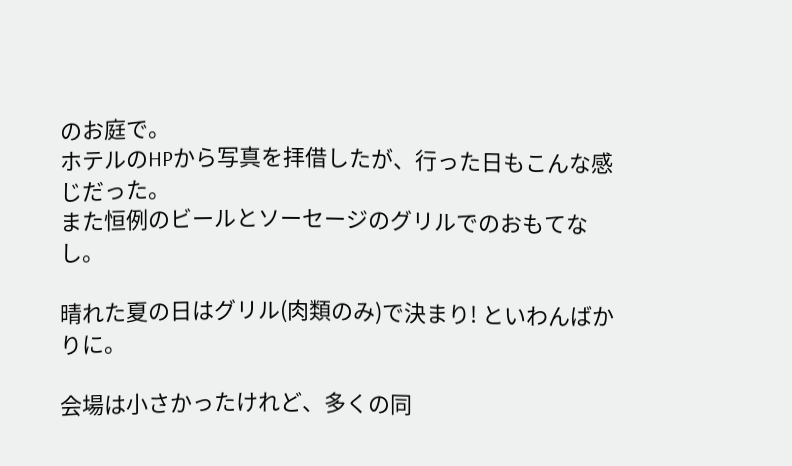のお庭で。
ホテルのHPから写真を拝借したが、行った日もこんな感じだった。
また恒例のビールとソーセージのグリルでのおもてなし。

晴れた夏の日はグリル(肉類のみ)で決まり! といわんばかりに。

会場は小さかったけれど、多くの同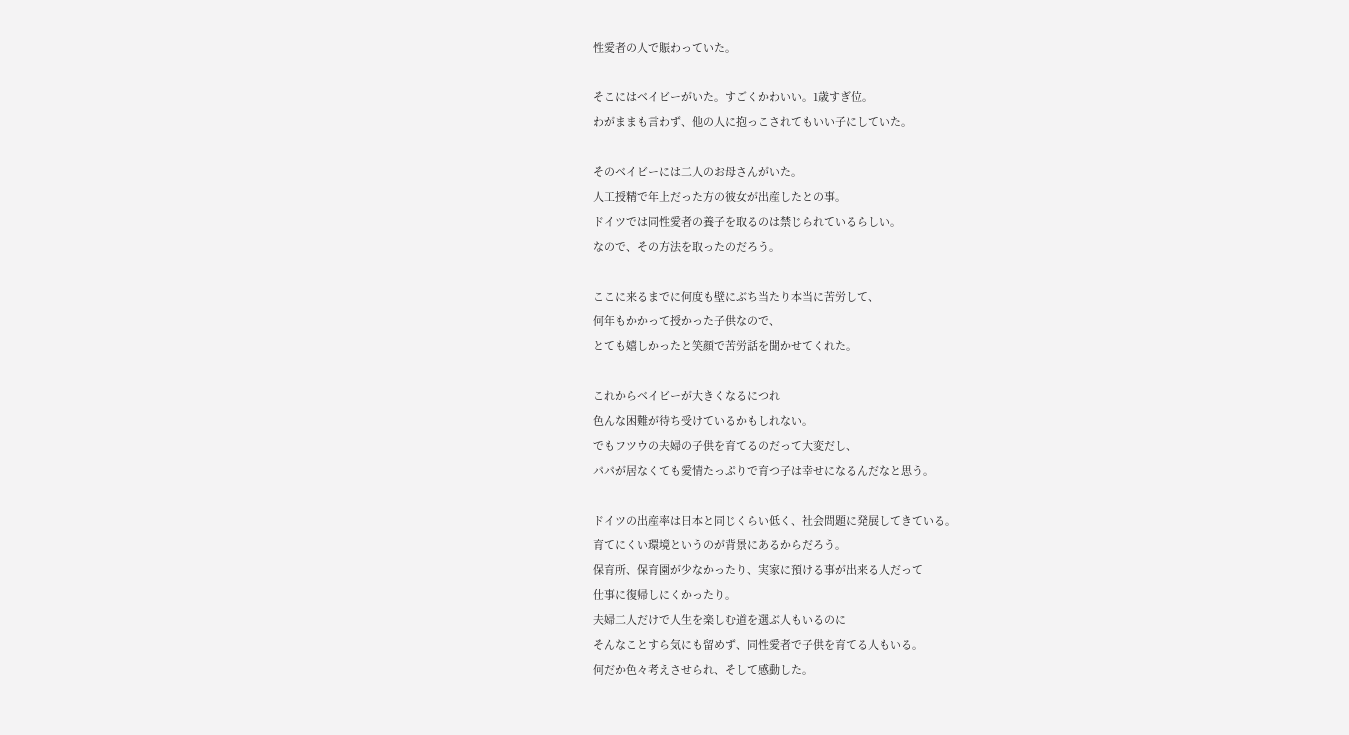性愛者の人で賑わっていた。

そこにはベイビーがいた。すごくかわいい。1歳すぎ位。
わがままも言わず、他の人に抱っこされてもいい子にしていた。

そのベイビーには二人のお母さんがいた。
人工授精で年上だった方の彼女が出産したとの事。
ドイツでは同性愛者の養子を取るのは禁じられているらしい。
なので、その方法を取ったのだろう。

ここに来るまでに何度も壁にぶち当たり本当に苦労して、
何年もかかって授かった子供なので、
とても嬉しかったと笑顔で苦労話を聞かせてくれた。

これからベイビーが大きくなるにつれ
色んな困難が待ち受けているかもしれない。
でもフツウの夫婦の子供を育てるのだって大変だし、
パパが居なくても愛情たっぷりで育つ子は幸せになるんだなと思う。

ドイツの出産率は日本と同じくらい低く、社会問題に発展してきている。
育てにくい環境というのが背景にあるからだろう。
保育所、保育園が少なかったり、実家に預ける事が出来る人だって
仕事に復帰しにくかったり。
夫婦二人だけで人生を楽しむ道を選ぶ人もいるのに
そんなことすら気にも留めず、同性愛者で子供を育てる人もいる。
何だか色々考えさせられ、そして感動した。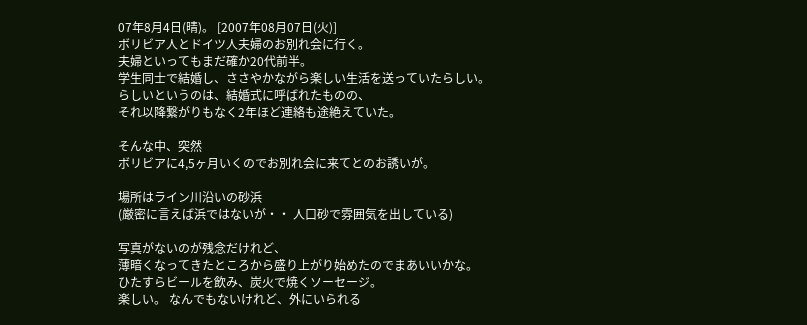07年8月4日(晴)。 [2007年08月07日(火)]
ボリビア人とドイツ人夫婦のお別れ会に行く。
夫婦といってもまだ確か20代前半。
学生同士で結婚し、ささやかながら楽しい生活を送っていたらしい。
らしいというのは、結婚式に呼ばれたものの、
それ以降繋がりもなく2年ほど連絡も途絶えていた。

そんな中、突然
ボリビアに4,5ヶ月いくのでお別れ会に来てとのお誘いが。

場所はライン川沿いの砂浜
(厳密に言えば浜ではないが・・ 人口砂で雰囲気を出している)

写真がないのが残念だけれど、
薄暗くなってきたところから盛り上がり始めたのでまあいいかな。
ひたすらビールを飲み、炭火で焼くソーセージ。
楽しい。 なんでもないけれど、外にいられる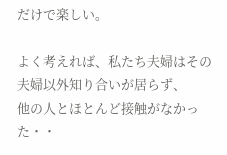だけで楽しい。

よく考えれば、私たち夫婦はその夫婦以外知り合いが居らず、
他の人とほとんど接触がなかった・・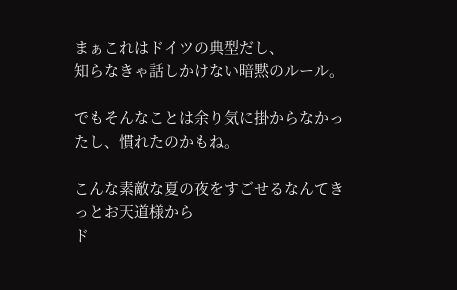まぁこれはドイツの典型だし、
知らなきゃ話しかけない暗黙のルール。

でもそんなことは余り気に掛からなかったし、慣れたのかもね。

こんな素敵な夏の夜をすごせるなんてきっとお天道様から
ド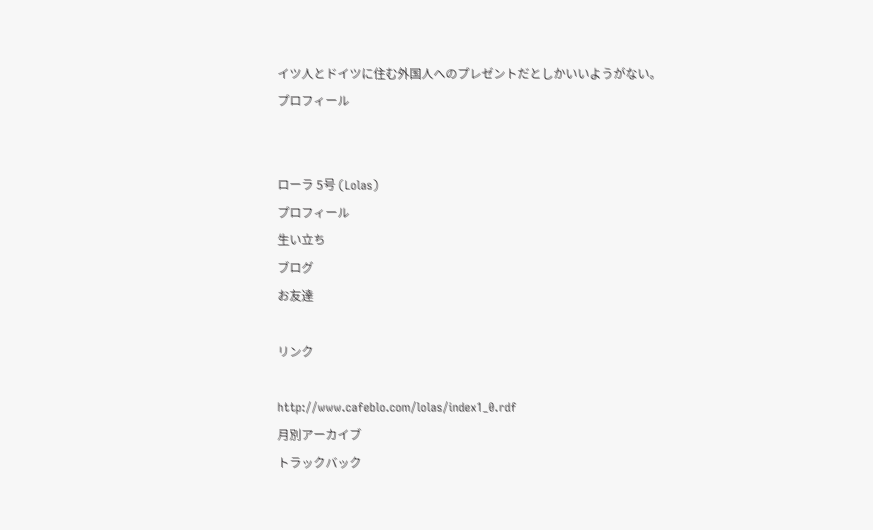イツ人とドイツに住む外国人へのプレゼントだとしかいいようがない。
プロフィール


ローラ 5号 (Lolas)
プロフィール
生い立ち
ブログ
お友達

リンク

http://www.cafeblo.com/lolas/index1_0.rdf
月別アーカイブ
トラックバック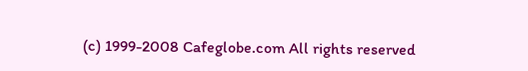(c) 1999-2008 Cafeglobe.com All rights reserved